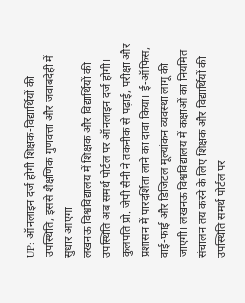UP: ऑनलाइन दर्ज होगी शिक्षक-विद्यार्थियों की उपस्थिति, इससे शैक्षणिक गुणवत्ता और जवाबदेही में सुधार आएगा
लखनऊ विश्वविद्यालय में शिक्षक और विद्यार्थियों की उपस्थिति अब समर्थ पोर्टल पर ऑनलाइन दर्ज होगी। कुलपति प्रो. जेपी सैनी ने तकनीक से पढ़ाई, परीक्षा और प्रशासन में पारदर्शिता लाने का दावा किया। ई-ऑफिस, वाई-फाई और डिजिटल मूल्यांकन व्यवस्था लागू की जाएगी। लखनऊ विश्वविद्यालय में कक्षाओं का नियमित संचालन तय करने के लिए शिक्षक और विद्यार्थियों की उपस्थिति समर्थ पोर्टल पर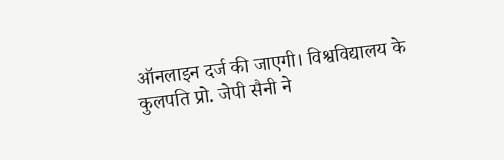ऑनलाइन दर्ज की जाएगी। विश्वविद्यालय के कुलपति प्रो. जेपी सैनी ने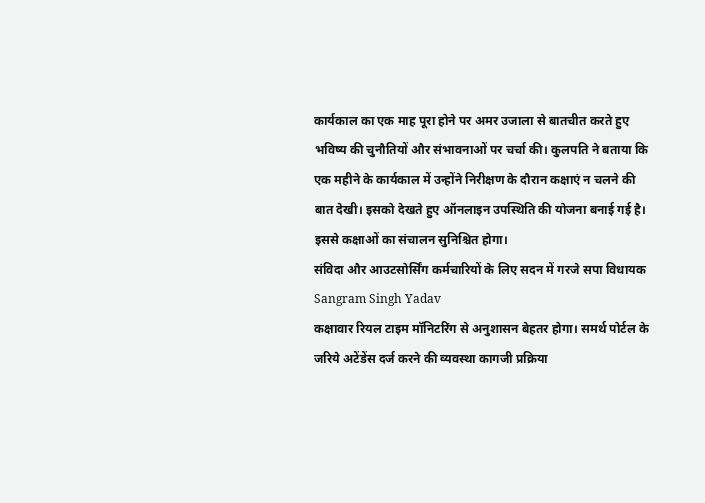कार्यकाल का एक माह पूरा होने पर अमर उजाला से बातचीत करते हुए भविष्य की चुनौतियों और संभावनाओं पर चर्चा की। कुलपति ने बताया कि एक महीने के कार्यकाल में उन्होंने निरीक्षण के दौरान कक्षाएं न चलने की बात देखी। इसको देखते हुए ऑनलाइन उपस्थिति की योजना बनाई गई है। इससे कक्षाओं का संचालन सुनिश्चित होगा।
संविदा और आउटसोर्सिंग कर्मचारियों के लिए सदन में गरजे सपा विधायक Sangram Singh Yadav
कक्षावार रियल टाइम मॉनिटरिंग से अनुशासन बेहतर होगा। समर्थ पोर्टल के जरिये अटेंडेंस दर्ज करने की व्यवस्था कागजी प्रक्रिया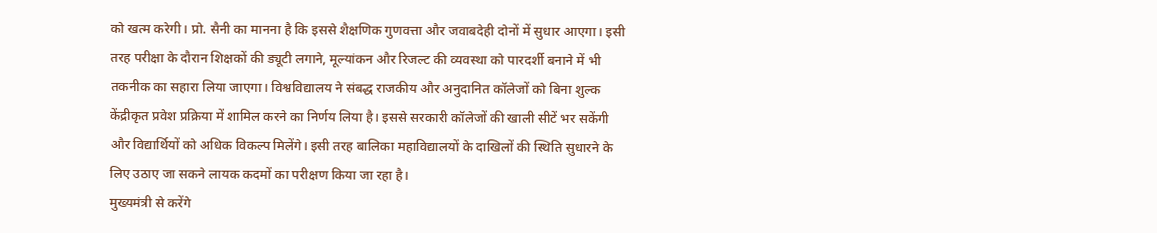को खत्म करेगी। प्रो. सैनी का मानना है कि इससे शैक्षणिक गुणवत्ता और जवाबदेही दोनों में सुधार आएगा। इसी तरह परीक्षा के दौरान शिक्षकों की ड्यूटी लगाने, मूल्यांकन और रिजल्ट की व्यवस्था को पारदर्शी बनाने में भी तकनीक का सहारा लिया जाएगा। विश्वविद्यालय ने संबद्ध राजकीय और अनुदानित कॉलेजों को बिना शुल्क केंद्रीकृत प्रवेश प्रक्रिया में शामिल करने का निर्णय लिया है। इससे सरकारी कॉलेजों की खाली सीटें भर सकेंगी और विद्यार्थियों को अधिक विकल्प मिलेंगे। इसी तरह बालिका महाविद्यालयों के दाखिलों की स्थिति सुधारने के लिए उठाए जा सकने लायक कदमों का परीक्षण किया जा रहा है।
मुख्यमंत्री से करेंगे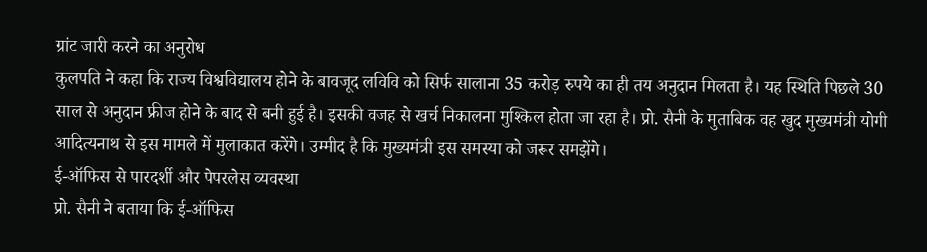ग्रांट जारी करने का अनुरोध
कुलपति ने कहा कि राज्य विश्वविद्यालय होने के बावजूद लविवि को सिर्फ सालाना 35 करोड़ रुपये का ही तय अनुदान मिलता है। यह स्थिति पिछले 30 साल से अनुदान फ्रीज होने के बाद से बनी हुई है। इसकी वजह से खर्च निकालना मुश्किल होता जा रहा है। प्रो. सैनी के मुताबिक वह खुद मुख्यमंत्री योगी आदित्यनाथ से इस मामले में मुलाकात करेंगे। उम्मीद है कि मुख्यमंत्री इस समस्या को जरूर समझेंगे।
ई-ऑफिस से पारदर्शी और पेपरलेस व्यवस्था
प्रो. सैनी ने बताया कि ई-ऑफिस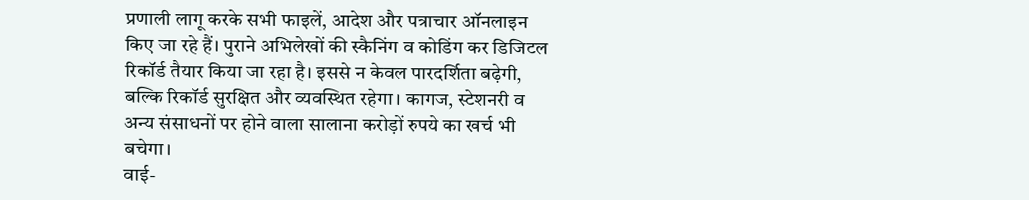प्रणाली लागू करके सभी फाइलें, आदेश और पत्राचार ऑनलाइन किए जा रहे हैं। पुराने अभिलेखों की स्कैनिंग व कोडिंग कर डिजिटल रिकॉर्ड तैयार किया जा रहा है। इससे न केवल पारदर्शिता बढ़ेगी, बल्कि रिकॉर्ड सुरक्षित और व्यवस्थित रहेगा। कागज, स्टेशनरी व अन्य संसाधनों पर होने वाला सालाना करोड़ों रुपये का खर्च भी बचेगा।
वाई-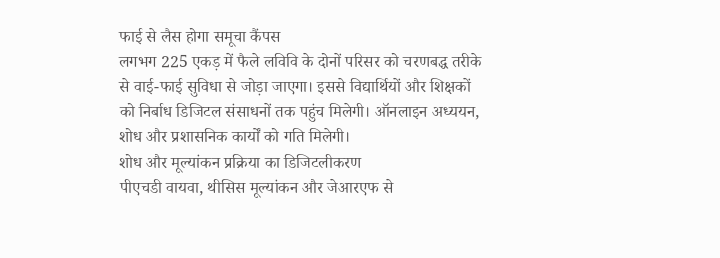फाई से लैस होगा समूचा कैंपस
लगभग 225 एकड़ में फैले लविवि के दोनों परिसर को चरणबद्ध तरीके से वाई-फाई सुविधा से जोड़ा जाएगा। इससे विद्यार्थियों और शिक्षकों को निर्बाध डिजिटल संसाधनों तक पहुंच मिलेगी। ऑनलाइन अध्ययन, शोध और प्रशासनिक कार्यों को गति मिलेगी।
शोध और मूल्यांकन प्रक्रिया का डिजिटलीकरण
पीएचडी वायवा, थीसिस मूल्यांकन और जेआरएफ से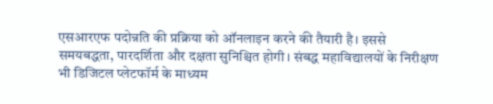एसआरएफ पदोन्नति की प्रक्रिया को ऑनलाइन करने की तैयारी है। इससे समयबद्धता, पारदर्शिता और दक्षता सुनिश्चित होगी। संबद्ध महाविद्यालयों के निरीक्षण भी डिजिटल प्लेटफॉर्म के माध्यम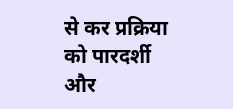से कर प्रक्रिया को पारदर्शी और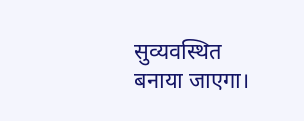सुव्यवस्थित बनाया जाएगा।